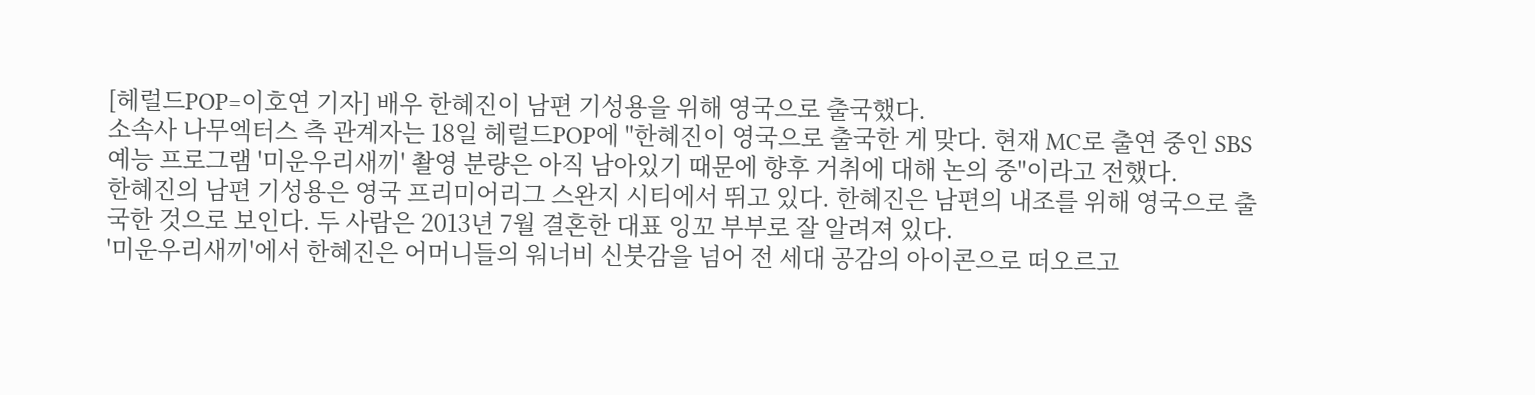[헤럴드POP=이호연 기자] 배우 한혜진이 남편 기성용을 위해 영국으로 출국했다.
소속사 나무엑터스 측 관계자는 18일 헤럴드POP에 "한혜진이 영국으로 출국한 게 맞다. 현재 MC로 출연 중인 SBS 예능 프로그램 '미운우리새끼' 촬영 분량은 아직 남아있기 때문에 향후 거취에 대해 논의 중"이라고 전했다.
한혜진의 남편 기성용은 영국 프리미어리그 스완지 시티에서 뛰고 있다. 한혜진은 남편의 내조를 위해 영국으로 출국한 것으로 보인다. 두 사람은 2013년 7월 결혼한 대표 잉꼬 부부로 잘 알려져 있다.
'미운우리새끼'에서 한혜진은 어머니들의 워너비 신붓감을 넘어 전 세대 공감의 아이콘으로 떠오르고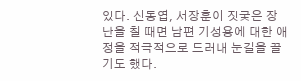있다. 신동엽, 서장훈이 짓궂은 장난을 칠 때면 남편 기성용에 대한 애정을 적극적으로 드러내 눈길을 끌기도 했다.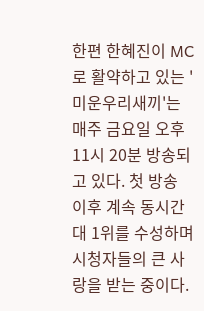한편 한혜진이 MC로 활약하고 있는 '미운우리새끼'는 매주 금요일 오후 11시 20분 방송되고 있다. 첫 방송 이후 계속 동시간대 1위를 수성하며 시청자들의 큰 사랑을 받는 중이다.